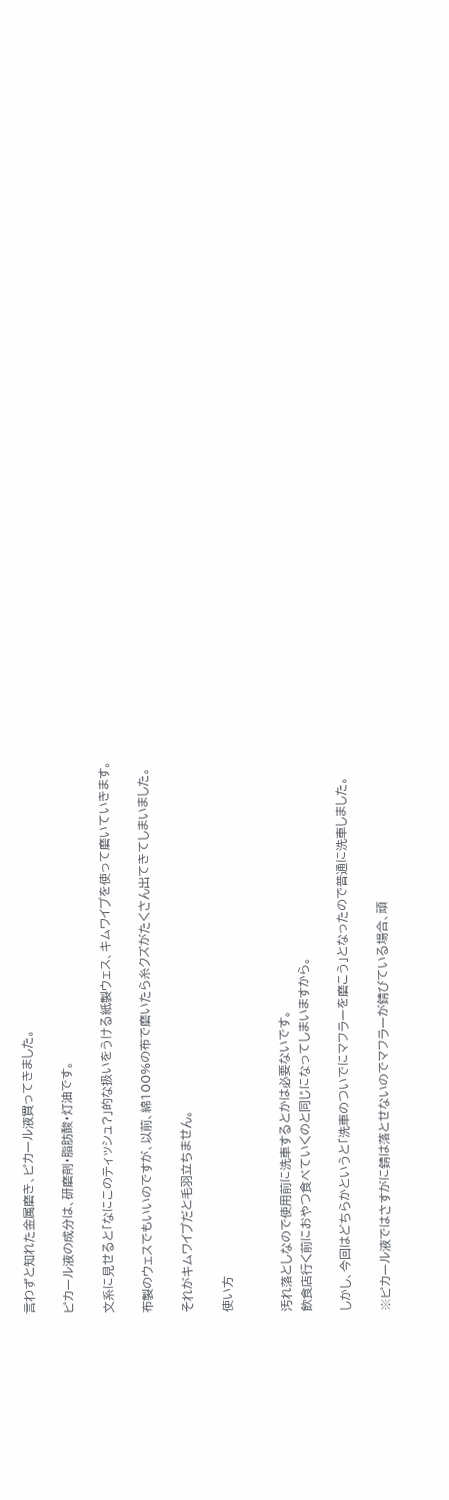言わずと知れた金属磨き、ピカール液買ってきました。

ピカール液の成分は、研磨剤・脂肪酸・灯油です。

文系に見せると「なにこのティッシュ?」的な扱いをうける紙製ウェス、キムワイプを使って磨いていきます。

布製のウェスでもいいのですが、以前、綿100%の布で磨いたら糸クズがたくさん出てきてしまいました。

それがキムワイプだと毛羽立ちません。

使い方


汚れ落としなので使用前に洗車するとかは必要ないです。
飲食店行く前におやつ食べていくのと同じになってしまいますから。

しかし、今回はどちらかというと「洗車のついでにマフラーを磨こう」となったので普通に洗車しました。

※ピカール液ではさすがに錆は落とせないのでマフラーが錆びている場合、頑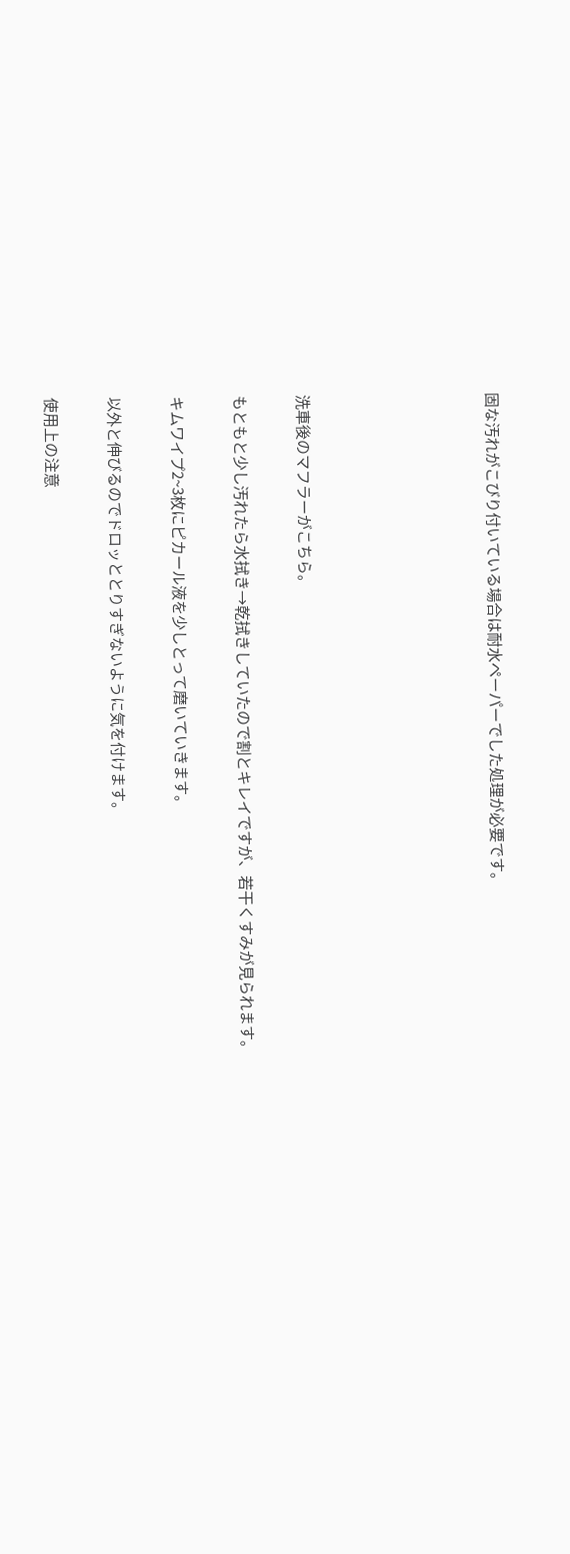固な汚れがこびり付いている場合は耐水ペーパーでした処理が必要です。





洗車後のマフラーがこちら。

もともと少し汚れたら水拭き→乾拭きしていたので割とキレイですが、若干くすみが見られます。

キムワイプ2~3枚にピカール液を少しとって磨いていきます。

以外と伸びるのでドロッととりすぎないように気を付けます。

使用上の注意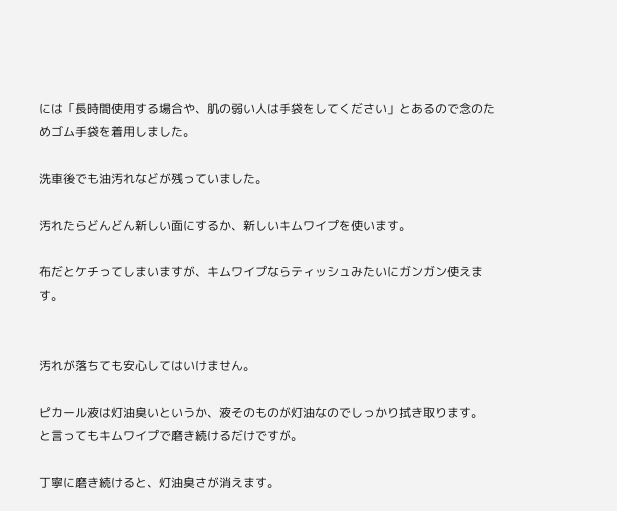には「長時間使用する場合や、肌の弱い人は手袋をしてください」とあるので念のためゴム手袋を着用しました。

洗車後でも油汚れなどが残っていました。

汚れたらどんどん新しい面にするか、新しいキムワイプを使います。

布だとケチってしまいますが、キムワイプならティッシュみたいにガンガン使えます。


汚れが落ちても安心してはいけません。

ピカール液は灯油臭いというか、液そのものが灯油なのでしっかり拭き取ります。
と言ってもキムワイプで磨き続けるだけですが。

丁寧に磨き続けると、灯油臭さが消えます。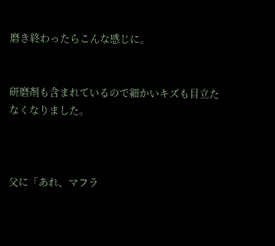磨き終わったらこんな感じに。


研磨剤も含まれているので細かいキズも目立たなくなりました。



父に「あれ、マフラ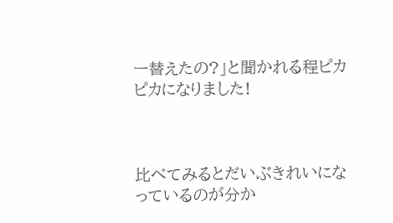ー替えたの?」と聞かれる程ピカピカになりました!



比べてみるとだいぶきれいになっているのが分か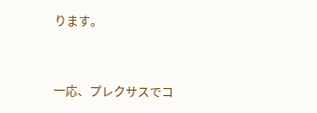ります。


一応、プレクサスでコ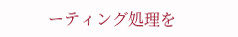ーティング処理を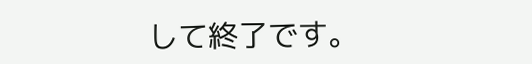して終了です。